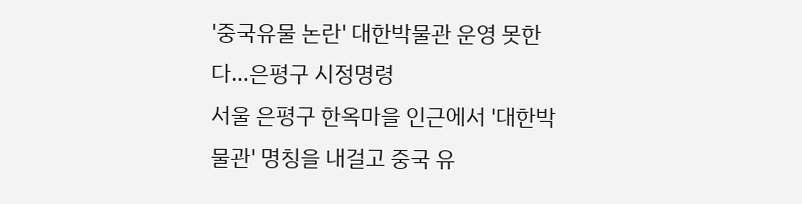'중국유물 논란' 대한박물관 운영 못한다…은평구 시정명령
서울 은평구 한옥마을 인근에서 '대한박물관' 명칭을 내걸고 중국 유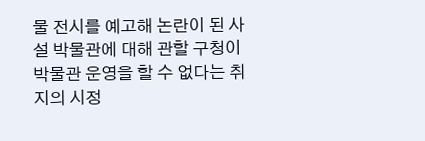물 전시를 예고해 논란이 된 사설 박물관에 대해 관할 구청이 박물관 운영을 할 수 없다는 취지의 시정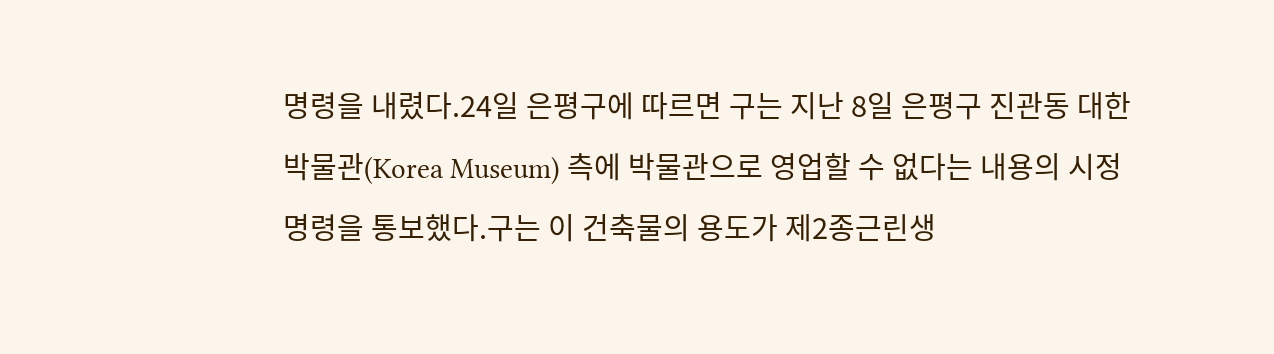명령을 내렸다.24일 은평구에 따르면 구는 지난 8일 은평구 진관동 대한박물관(Korea Museum) 측에 박물관으로 영업할 수 없다는 내용의 시정명령을 통보했다.구는 이 건축물의 용도가 제2종근린생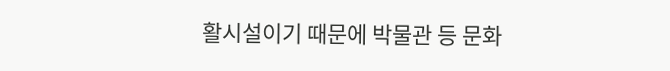활시설이기 때문에 박물관 등 문화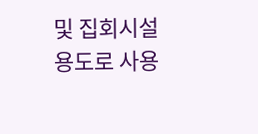및 집회시설 용도로 사용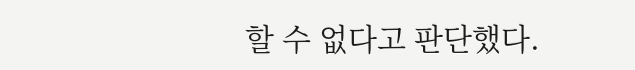할 수 없다고 판단했다.